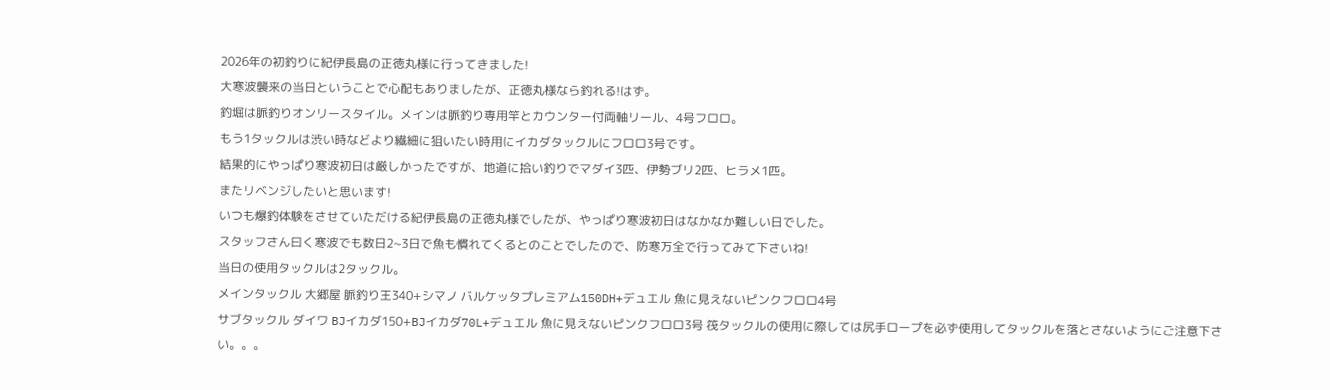2026年の初釣りに紀伊長島の正徳丸様に行ってきました!
大寒波襲来の当日ということで心配もありましたが、正徳丸様なら釣れる!はず。
釣堀は脈釣りオンリースタイル。メインは脈釣り専用竿とカウンター付両軸リール、4号フロロ。
もう1タックルは渋い時などより繊細に狙いたい時用にイカダタックルにフロロ3号です。
結果的にやっぱり寒波初日は厳しかったですが、地道に拾い釣りでマダイ3匹、伊勢ブリ2匹、ヒラメ1匹。
またリベンジしたいと思います!
いつも爆釣体験をさせていただける紀伊長島の正徳丸様でしたが、やっぱり寒波初日はなかなか難しい日でした。
スタッフさん曰く寒波でも数日2~3日で魚も慣れてくるとのことでしたので、防寒万全で行ってみて下さいね!
当日の使用タックルは2タックル。
メインタックル 大郷屋 脈釣り王340+シマノ バルケッタプレミアム150DH+デュエル 魚に見えないピンクフロロ4号
サブタックル ダイワ BJイカダ150+BJイカダ70L+デュエル 魚に見えないピンクフロロ3号 筏タックルの使用に際しては尻手ロープを必ず使用してタックルを落とさないようにご注意下さい。。。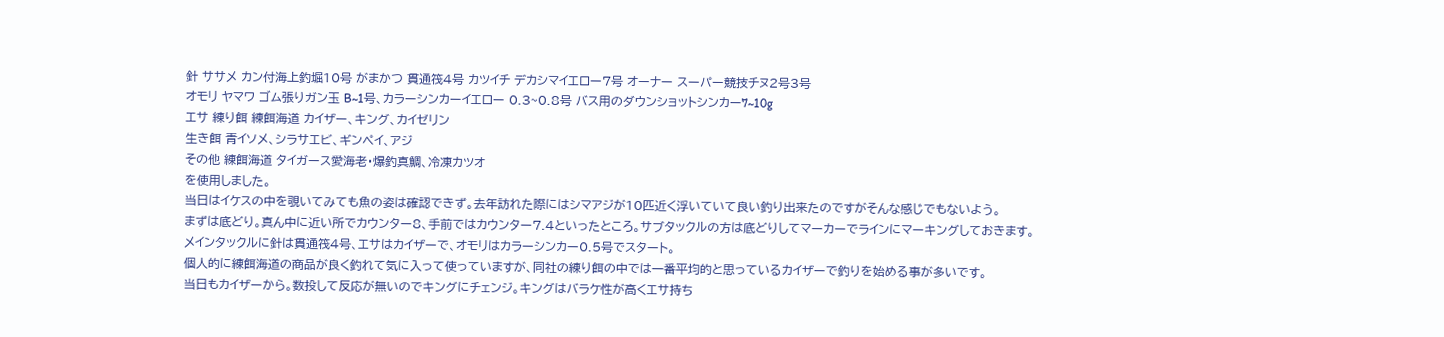針 ササメ カン付海上釣堀10号 がまかつ 貫通筏4号 カツイチ デカシマイエロー7号 オーナー スーパー競技チヌ2号3号
オモリ ヤマワ ゴム張りガン玉 B~1号、カラーシンカーイエロー 0.3~0.8号 バス用のダウンショットシンカー7~10g
エサ 練り餌 練餌海道 カイザー、キング、カイゼリン
生き餌 青イソメ、シラサエビ、ギンペイ、アジ
その他 練餌海道 タイガース愛海老・爆釣真鯛、冷凍カツオ
を使用しました。
当日はイケスの中を覗いてみても魚の姿は確認できず。去年訪れた際にはシマアジが10匹近く浮いていて良い釣り出来たのですがそんな感じでもないよう。
まずは底どり。真ん中に近い所でカウンター8、手前ではカウンター7.4といったところ。サブタックルの方は底どりしてマーカーでラインにマーキングしておきます。
メインタックルに針は貫通筏4号、エサはカイザーで、オモリはカラーシンカー0.5号でスタート。
個人的に練餌海道の商品が良く釣れて気に入って使っていますが、同社の練り餌の中では一番平均的と思っているカイザーで釣りを始める事が多いです。
当日もカイザーから。数投して反応が無いのでキングにチェンジ。キングはバラケ性が高くエサ持ち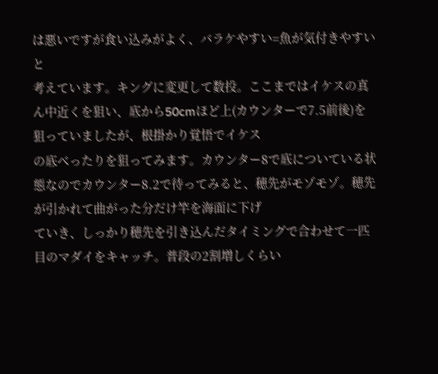は悪いですが食い込みがよく、バラケやすい=魚が気付きやすいと
考えています。キングに変更して数投。ここまではイケスの真ん中近くを狙い、底から50cmほど上(カウンターで7.5前後)を狙っていましたが、根掛かり覚悟でイケス
の底べったりを狙ってみます。カウンター8で底についている状態なのでカウンター8.2で待ってみると、穂先がモゾモゾ。穂先が引かれて曲がった分だけ竿を海面に下げ
ていき、しっかり穂先を引き込んだタイミングで合わせて一匹目のマダイをキャッチ。普段の2割増しくらい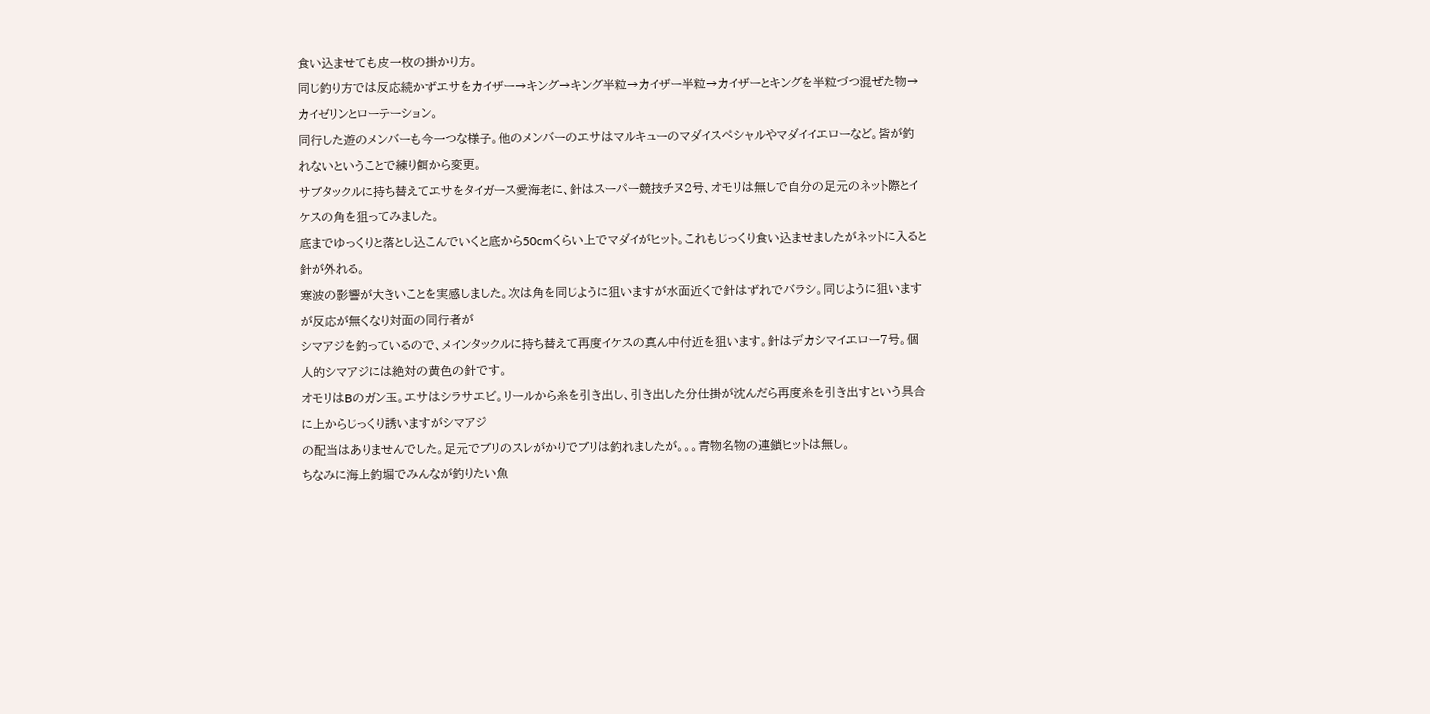食い込ませても皮一枚の掛かり方。
同じ釣り方では反応続かずエサをカイザー→キング→キング半粒→カイザー半粒→カイザーとキングを半粒づつ混ぜた物→カイゼリンとローテーション。
同行した遊のメンバーも今一つな様子。他のメンバーのエサはマルキューのマダイスペシャルやマダイイエローなど。皆が釣れないということで練り餌から変更。
サブタックルに持ち替えてエサをタイガース愛海老に、針はスーパー競技チヌ2号、オモリは無しで自分の足元のネット際とイケスの角を狙ってみました。
底までゆっくりと落とし込こんでいくと底から50cmくらい上でマダイがヒット。これもじっくり食い込ませましたがネットに入ると針が外れる。
寒波の影響が大きいことを実感しました。次は角を同じように狙いますが水面近くで針はずれでバラシ。同じように狙いますが反応が無くなり対面の同行者が
シマアジを釣っているので、メインタックルに持ち替えて再度イケスの真ん中付近を狙います。針はデカシマイエロー7号。個人的シマアジには絶対の黄色の針です。
オモリはBのガン玉。エサはシラサエビ。リールから糸を引き出し、引き出した分仕掛が沈んだら再度糸を引き出すという具合に上からじっくり誘いますがシマアジ
の配当はありませんでした。足元でブリのスレがかりでブリは釣れましたが。。。青物名物の連鎖ヒットは無し。
ちなみに海上釣堀でみんなが釣りたい魚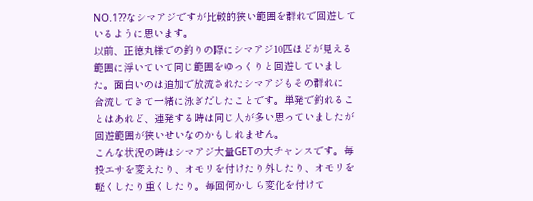NO.1??なシマアジですが比較的狭い範囲を群れで回遊しているように思います。
以前、正徳丸様での釣りの際にシマアジ10匹ほどが見える範囲に浮いていて同じ範囲をゆっくりと回遊していました。面白いのは追加で放流されたシマアジもその群れに
合流してきて一緒に泳ぎだしたことです。単発で釣れることはあれど、連発する時は同じ人が多い思っていましたが回遊範囲が狭いせいなのかもしれません。
こんな状況の時はシマアジ大量GETの大チャンスです。毎投エサを変えたり、オモリを付けたり外したり、オモリを軽くしたり重くしたり。毎回何かしら変化を付けて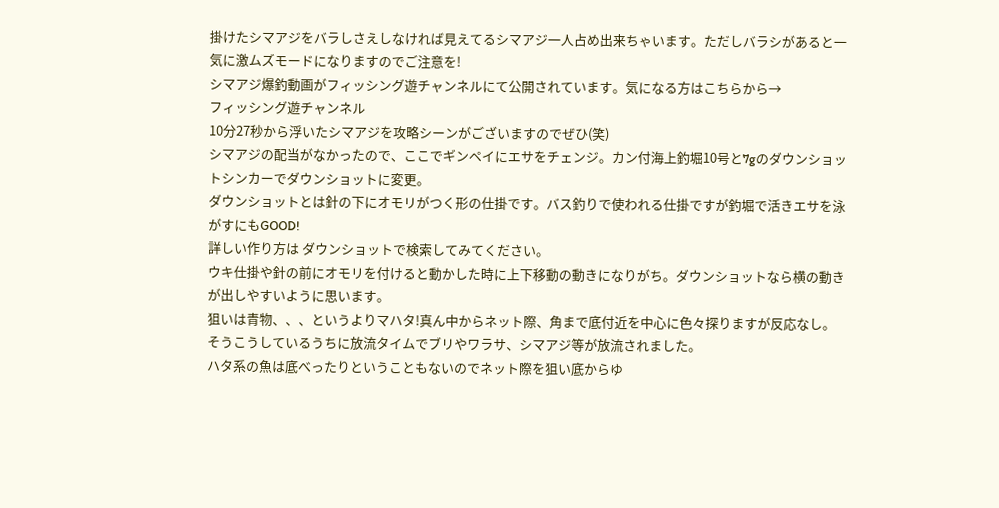掛けたシマアジをバラしさえしなければ見えてるシマアジ一人占め出来ちゃいます。ただしバラシがあると一気に激ムズモードになりますのでご注意を!
シマアジ爆釣動画がフィッシング遊チャンネルにて公開されています。気になる方はこちらから→
フィッシング遊チャンネル
10分27秒から浮いたシマアジを攻略シーンがございますのでぜひ(笑)
シマアジの配当がなかったので、ここでギンペイにエサをチェンジ。カン付海上釣堀10号と7gのダウンショットシンカーでダウンショットに変更。
ダウンショットとは針の下にオモリがつく形の仕掛です。バス釣りで使われる仕掛ですが釣堀で活きエサを泳がすにもGOOD!
詳しい作り方は ダウンショットで検索してみてください。
ウキ仕掛や針の前にオモリを付けると動かした時に上下移動の動きになりがち。ダウンショットなら横の動きが出しやすいように思います。
狙いは青物、、、というよりマハタ!真ん中からネット際、角まで底付近を中心に色々探りますが反応なし。
そうこうしているうちに放流タイムでブリやワラサ、シマアジ等が放流されました。
ハタ系の魚は底べったりということもないのでネット際を狙い底からゆ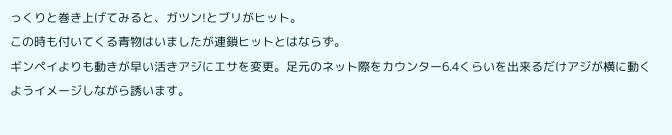っくりと巻き上げてみると、ガツン!とブリがヒット。
この時も付いてくる青物はいましたが連鎖ヒットとはならず。
ギンペイよりも動きが早い活きアジにエサを変更。足元のネット際をカウンター6.4くらいを出来るだけアジが横に動くようイメージしながら誘います。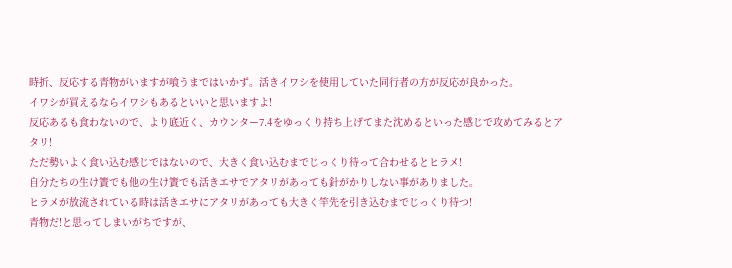時折、反応する青物がいますが喰うまではいかず。活きイワシを使用していた同行者の方が反応が良かった。
イワシが買えるならイワシもあるといいと思いますよ!
反応あるも食わないので、より底近く、カウンター7.4をゆっくり持ち上げてまた沈めるといった感じで攻めてみるとアタリ!
ただ勢いよく食い込む感じではないので、大きく食い込むまでじっくり待って合わせるとヒラメ!
自分たちの生け簀でも他の生け簀でも活きエサでアタリがあっても針がかりしない事がありました。
ヒラメが放流されている時は活きエサにアタリがあっても大きく竿先を引き込むまでじっくり待つ!
青物だ!と思ってしまいがちですが、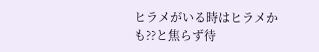ヒラメがいる時はヒラメかも??と焦らず待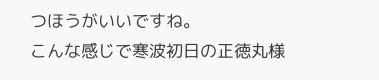つほうがいいですね。
こんな感じで寒波初日の正徳丸様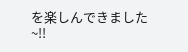を楽しんできました~!!